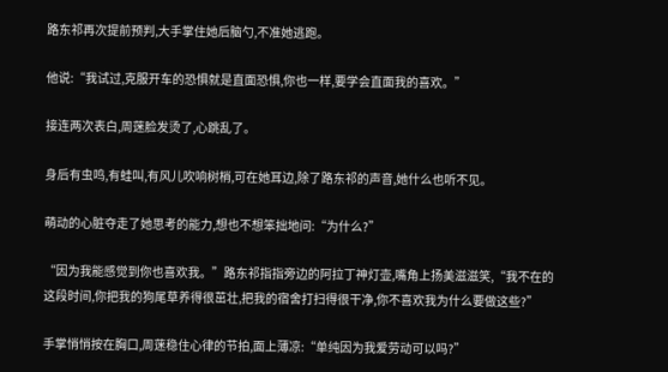路东祁再次提前预判,大手掌住她后脑勺,不准她逃跑。

他说:“我试过,克服开车的恐惧就是直面恐惧,你也一样,要学会直面我的喜欢。”

接连两次表白,周蒾脸发烫了,心跳乱了。

身后有虫鸣,有蛙叫,有风儿吹响树梢,可在她耳边,除了路东祁的声音,她什么也听不见。

萌动的心脏夺走了她思考的能力,想也不想笨拙地问:“为什么?”

“因为我能感觉到你也喜欢我。”路东祁指指旁边的阿拉丁神灯壶,嘴角上扬美滋滋笑,“我不在的这段时间,你把我的狗尾草养得很茁壮,把我的宿舍打扫得很干净,你不喜欢我为什么要做这些?”

手掌悄悄按在胸口,周蒾稳住心律的节拍,面上薄凉:“单纯因为我爱劳动可以吗?”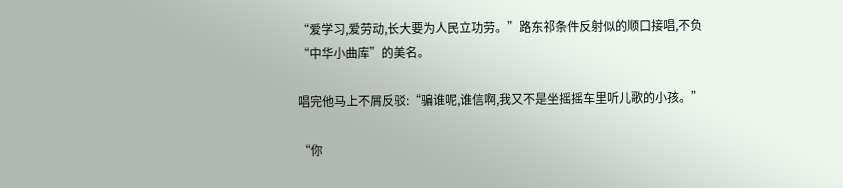“爱学习,爱劳动,长大要为人民立功劳。”路东祁条件反射似的顺口接唱,不负“中华小曲库”的美名。

唱完他马上不屑反驳:“骗谁呢,谁信啊,我又不是坐摇摇车里听儿歌的小孩。”

“你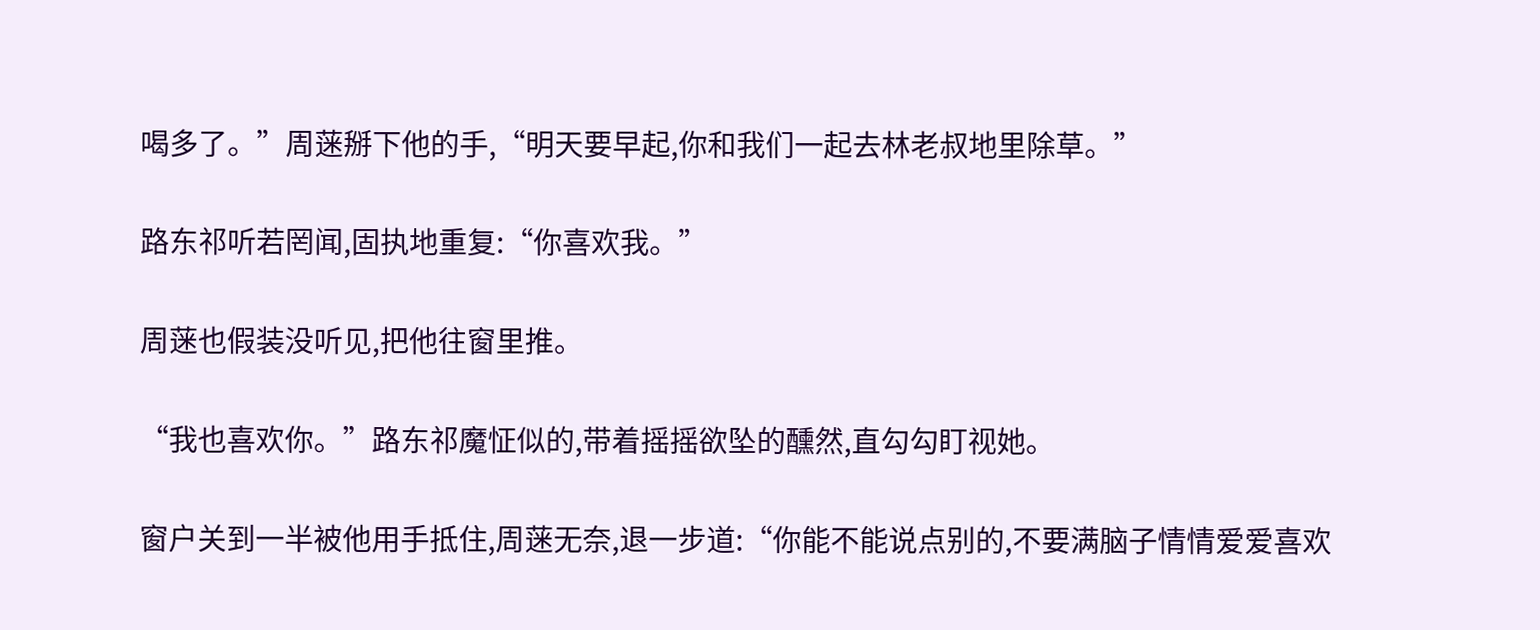喝多了。”周蒾掰下他的手,“明天要早起,你和我们一起去林老叔地里除草。”

路东祁听若罔闻,固执地重复:“你喜欢我。”

周蒾也假装没听见,把他往窗里推。

“我也喜欢你。”路东祁魔怔似的,带着摇摇欲坠的醺然,直勾勾盯视她。

窗户关到一半被他用手抵住,周蒾无奈,退一步道:“你能不能说点别的,不要满脑子情情爱爱喜欢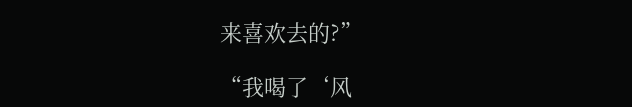来喜欢去的?”

“我喝了‘风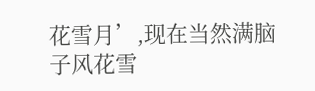花雪月’,现在当然满脑子风花雪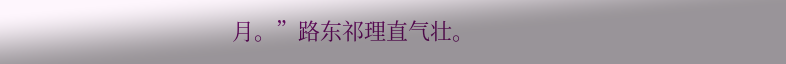月。”路东祁理直气壮。